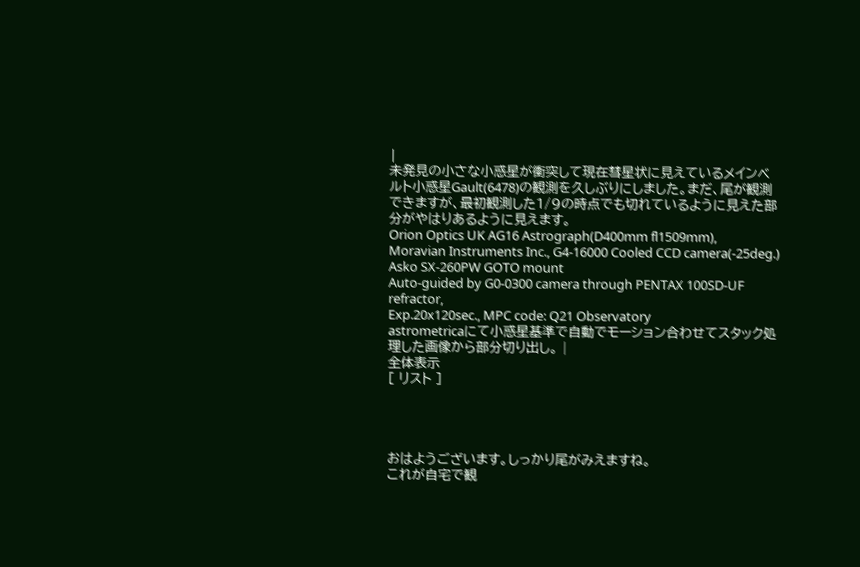|
未発見の小さな小惑星が衝突して現在彗星状に見えているメインベルト小惑星Gault(6478)の観測を久しぶりにしました。まだ、尾が観測できますが、最初観測した1/9の時点でも切れているように見えた部分がやはりあるように見えます。
Orion Optics UK AG16 Astrograph(D400mm fl1509mm),
Moravian Instruments Inc., G4-16000 Cooled CCD camera(-25deg.)
Asko SX-260PW GOTO mount
Auto-guided by G0-0300 camera through PENTAX 100SD-UF refractor,
Exp.20x120sec., MPC code: Q21 Observatory
astrometricaにて小惑星基準で自動でモーション合わせてスタック処理した画像から部分切り出し。 |
全体表示
[ リスト ]




おはようございます。しっかり尾がみえますね。
これが自宅で観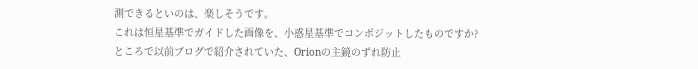測できるといのは、楽しそうです。
これは恒星基準でガイドした画像を、小惑星基準でコンポジットしたものですか?
ところで以前ブログで紹介されていた、Orionの主鏡のずれ防止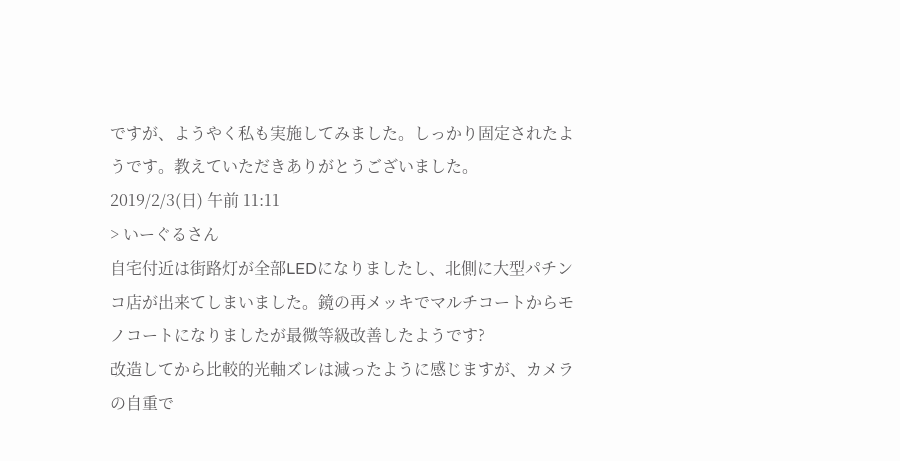ですが、ようやく私も実施してみました。しっかり固定されたようです。教えていただきありがとうございました。
2019/2/3(日) 午前 11:11
> いーぐるさん
自宅付近は街路灯が全部LEDになりましたし、北側に大型パチンコ店が出来てしまいました。鏡の再メッキでマルチコートからモノコートになりましたが最微等級改善したようです?
改造してから比較的光軸ズレは減ったように感じますが、カメラの自重で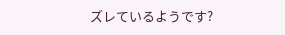ズレているようです?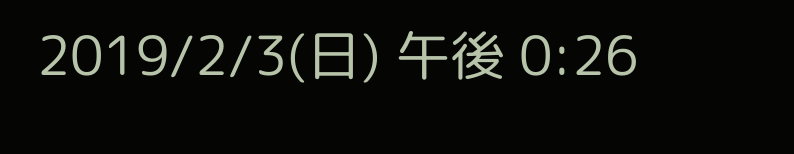2019/2/3(日) 午後 0:26